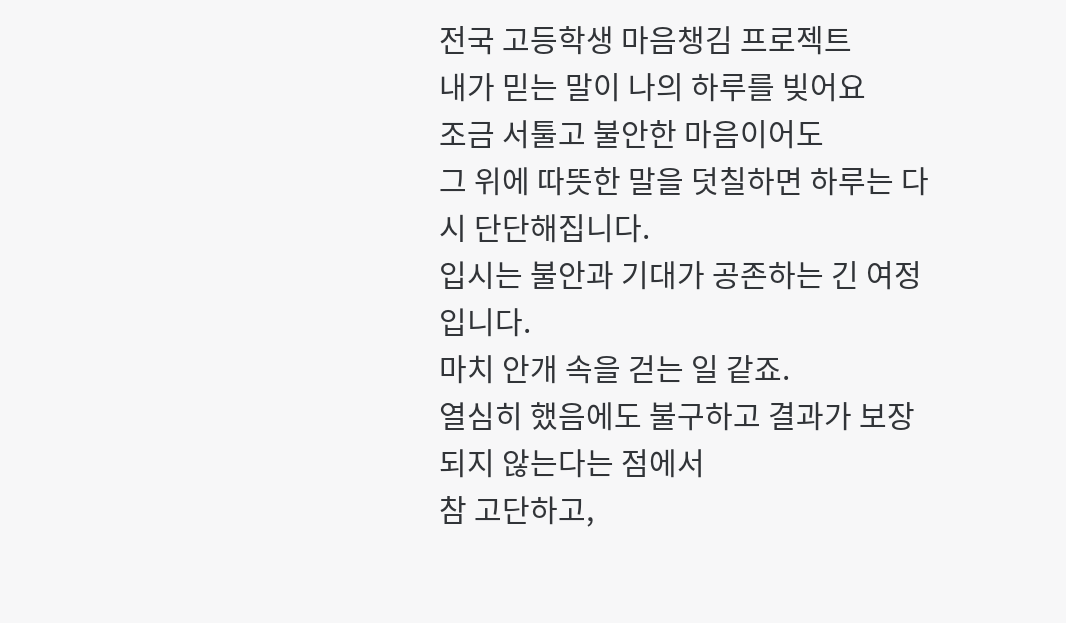전국 고등학생 마음챙김 프로젝트
내가 믿는 말이 나의 하루를 빚어요
조금 서툴고 불안한 마음이어도
그 위에 따뜻한 말을 덧칠하면 하루는 다시 단단해집니다.
입시는 불안과 기대가 공존하는 긴 여정입니다.
마치 안개 속을 걷는 일 같죠.
열심히 했음에도 불구하고 결과가 보장되지 않는다는 점에서
참 고단하고,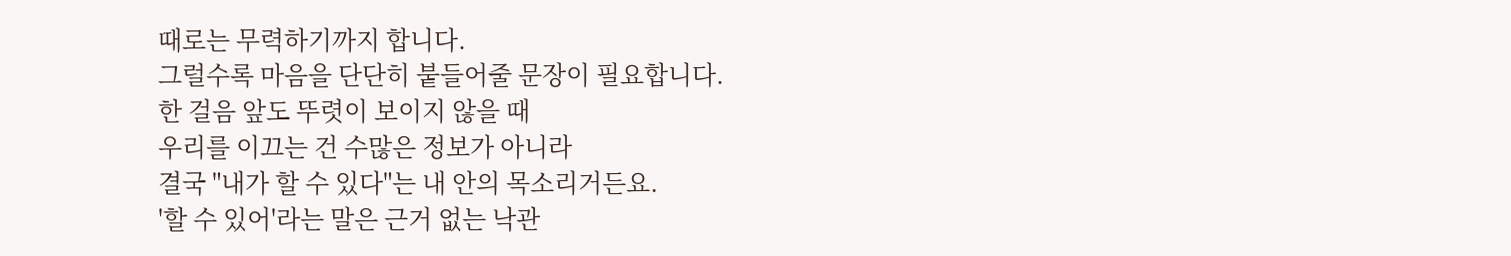때로는 무력하기까지 합니다.
그럴수록 마음을 단단히 붙들어줄 문장이 필요합니다.
한 걸음 앞도 뚜렷이 보이지 않을 때
우리를 이끄는 건 수많은 정보가 아니라
결국 "내가 할 수 있다"는 내 안의 목소리거든요.
'할 수 있어'라는 말은 근거 없는 낙관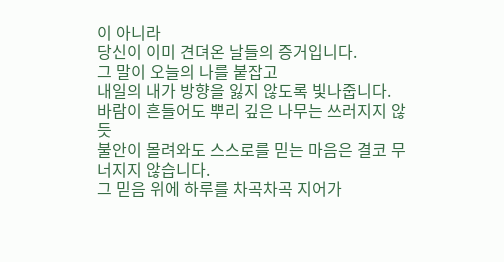이 아니라
당신이 이미 견뎌온 날들의 증거입니다.
그 말이 오늘의 나를 붙잡고
내일의 내가 방향을 잃지 않도록 빛나줍니다.
바람이 흔들어도 뿌리 깊은 나무는 쓰러지지 않듯
불안이 몰려와도 스스로를 믿는 마음은 결코 무너지지 않습니다.
그 믿음 위에 하루를 차곡차곡 지어가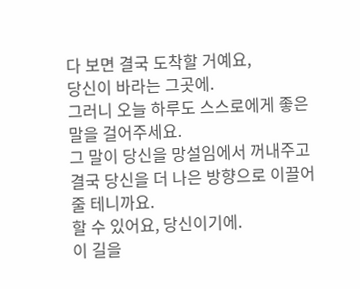다 보면 결국 도착할 거예요,
당신이 바라는 그곳에.
그러니 오늘 하루도 스스로에게 좋은 말을 걸어주세요.
그 말이 당신을 망설임에서 꺼내주고
결국 당신을 더 나은 방향으로 이끌어줄 테니까요.
할 수 있어요, 당신이기에.
이 길을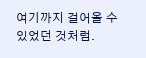여기까지 걸어올 수 있었던 것처럼.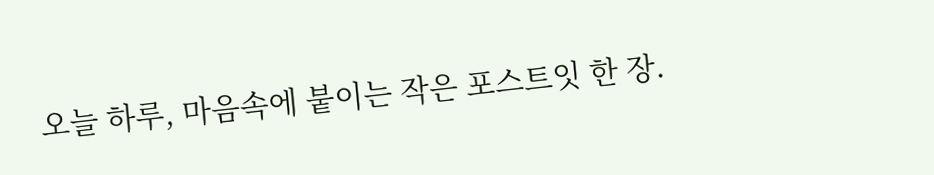오늘 하루, 마음속에 붙이는 작은 포스트잇 한 장.